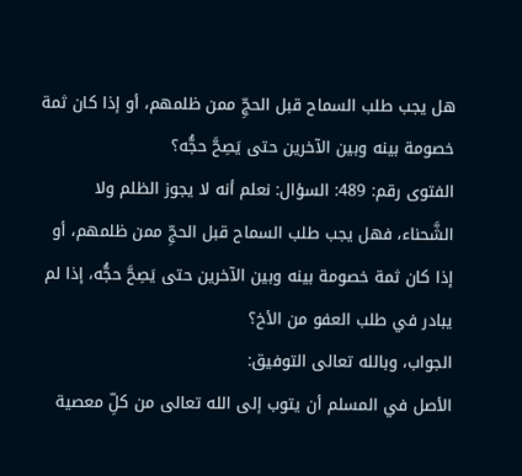هل يجب طلب السماح قبل الحجِّ ممن ظلمهم، أو إذا كان ثمة خصومة بينه وبين الآخرين حتى يَصِحَّ حجُّه؟
الفتوى رقم: 489: السؤال: نعلم أنه لا يجوز الظلم ولا الشَّحناء، فهل يجب طلب السماح قبل الحجِّ ممن ظلمهم، أو إذا كان ثمة خصومة بينه وبين الآخرين حتى يَصِحَّ حجُّه، إذا لم يبادر في طلب العفو من الأخ؟
الجواب، وبالله تعالى التوفيق:
الأصل في المسلم أن يتوب إلى الله تعالى من كلِّ معصية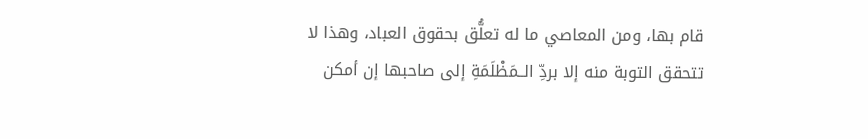قام بها، ومن المعاصي ما له تعلُّق بحقوق العباد، وهذا لا تتحقق التوبة منه إلا بردِّ الــمَظْلَمَةِ إلى صاحبها إن أمكن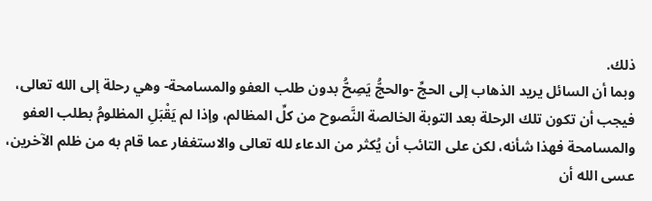ذلك.
وبما أن السائل يريد الذهاب إلى الحجِّ -والحجُّ يَصِحُّ بدون طلب العفو والمسامحة- وهي رحلة إلى الله تعالى، فيجب أن تكون تلك الرحلة بعد التوبة الخالصة النَّصوح من كلِّ المظالم، وإذا لم يَقْبَلِ المظلومُ بطلب العفو والمسامحة فهذا شأنه، لكن على التائب أن يُكثر من الدعاء لله تعالى والاستغفار عما قام به من ظلم الآخرين، عسى الله أن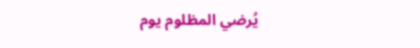يُرضي المظلوم يوم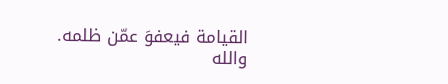القيامة فيعفوَ عمّن ظلمه.
والله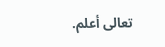تعالى أعلم.